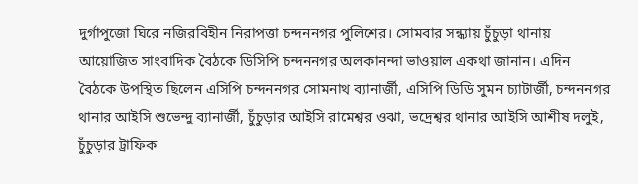দুর্গাপুজো ঘিরে নজিরবিহীন নিরাপত্তা চন্দননগর পুলিশের। সোমবার সন্ধ্যায় চুঁচুড়া থানায় আয়োজিত সাংবাদিক বৈঠকে ডিসিপি চন্দননগর অলকানন্দা ভাওয়াল একথা জানান। এদিন বৈঠকে উপস্থিত ছিলেন এসিপি চন্দননগর সোমনাথ ব্যানার্জী, এসিপি ডিডি সুমন চ্যাটার্জী, চন্দননগর থানার আইসি শুভেন্দু ব্যানার্জী, চুঁচুড়ার আইসি রামেশ্বর ওঝা, ভদ্রেশ্বর থানার আইসি আশীষ দলুই, চুঁচুড়ার ট্রাফিক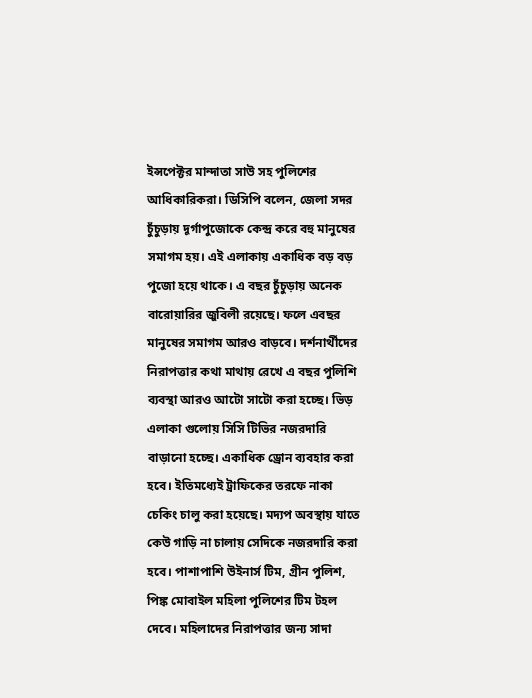ইন্সপেক্টর মান্দাতা সাউ সহ পুলিশের আধিকারিকরা। ডিসিপি বলেন, জেলা সদর চুঁচুড়ায় দূর্গাপুজোকে কেন্দ্র করে বহু মানুষের সমাগম হয়। এই এলাকায় একাধিক বড় বড় পুজো হয়ে থাকে। এ বছর চুঁচুড়ায় অনেক বারোয়ারির জুবিলী রয়েছে। ফলে এবছর মানুষের সমাগম আরও বাড়বে। দর্শনার্থীদের নিরাপত্তার কথা মাথায় রেখে এ বছর পুলিশি ব্যবস্থা আরও আটো সাটো করা হচ্ছে। ভিড় এলাকা গুলোয় সিসি টিভির নজরদারি বাড়ানো হচ্ছে। একাধিক ড্রোন ব্যবহার করা হবে। ইতিমধ্যেই ট্রাফিকের তরফে নাকা চেকিং চালু করা হয়েছে। মদ্যপ অবস্থায় যাতে কেউ গাড়ি না চালায় সেদিকে নজরদারি করা হবে। পাশাপাশি উইনার্স টিম, গ্রীন পুলিশ, পিঙ্ক মোবাইল মহিলা পুলিশের টিম টহল দেবে। মহিলাদের নিরাপত্তার জন্য সাদা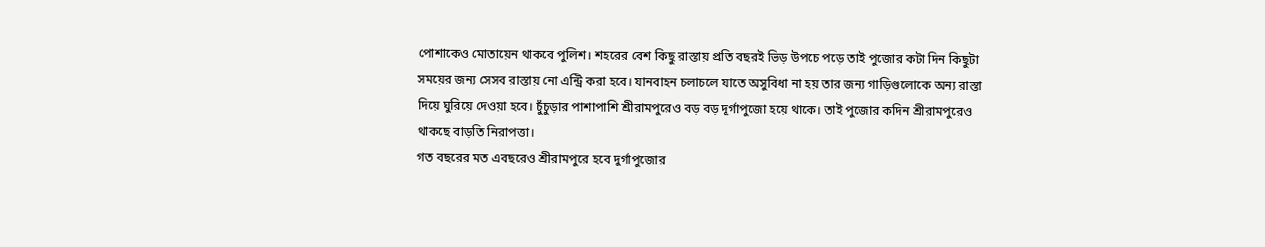পোশাকেও মোতায়েন থাকবে পুলিশ। শহরের বেশ কিছু রাস্তায় প্রতি বছরই ভিড় উপচে পড়ে তাই পুজোর কটা দিন কিছুটা সময়ের জন্য সেসব রাস্তায় নো এন্ট্রি করা হবে। যানবাহন চলাচলে যাতে অসুবিধা না হয় তার জন্য গাড়িগুলোকে অন্য রাস্তা দিয়ে ঘুরিয়ে দেওয়া হবে। চুঁচুড়ার পাশাপাশি শ্রীরামপুরেও বড় বড় দূর্গাপুজো হয়ে থাকে। তাই পুজোর কদিন শ্রীরামপুরেও থাকছে বাড়তি নিরাপত্তা।
গত বছরের মত এবছরেও শ্রীরামপুরে হবে দুর্গাপুজোর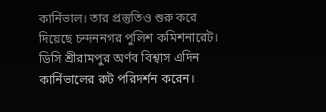কার্নিভাল। তার প্রস্তুতিও শুরু করে দিয়েছে চন্দননগর পুলিশ কমিশনারেট। ডিসি শ্রীরামপুর অর্ণব বিশ্বাস এদিন কার্নিভালের রুট পরিদর্শন করেন।